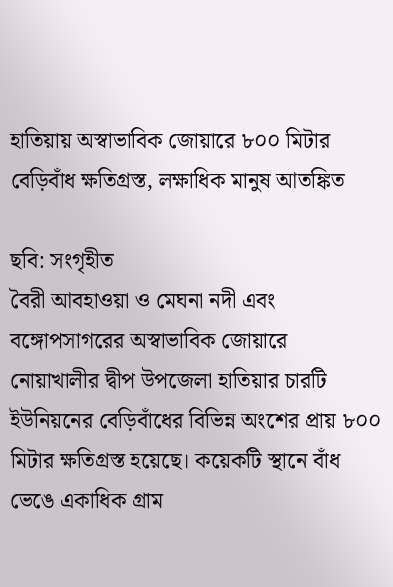হাতিয়ায় অস্বাভাবিক জোয়ারে ৮০০ মিটার বেড়িবাঁধ ক্ষতিগ্রস্ত, লক্ষাধিক মানুষ আতঙ্কিত

ছবি: সংগৃহীত
বৈরী আবহাওয়া ও মেঘনা নদী এবং বঙ্গোপসাগরের অস্বাভাবিক জোয়ারে নোয়াখালীর দ্বীপ উপজেলা হাতিয়ার চারটি ইউনিয়নের বেড়িবাঁধের বিভিন্ন অংশের প্রায় ৮০০ মিটার ক্ষতিগ্রস্ত হয়েছে। কয়েকটি স্থানে বাঁধ ভেঙে একাধিক গ্রাম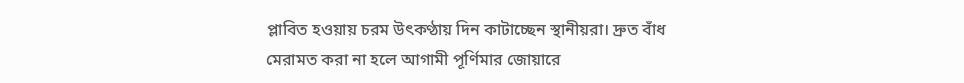প্লাবিত হওয়ায় চরম উৎকণ্ঠায় দিন কাটাচ্ছেন স্থানীয়রা। দ্রুত বাঁধ মেরামত করা না হলে আগামী পূর্ণিমার জোয়ারে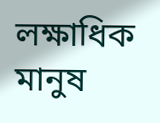লক্ষাধিক মানুষ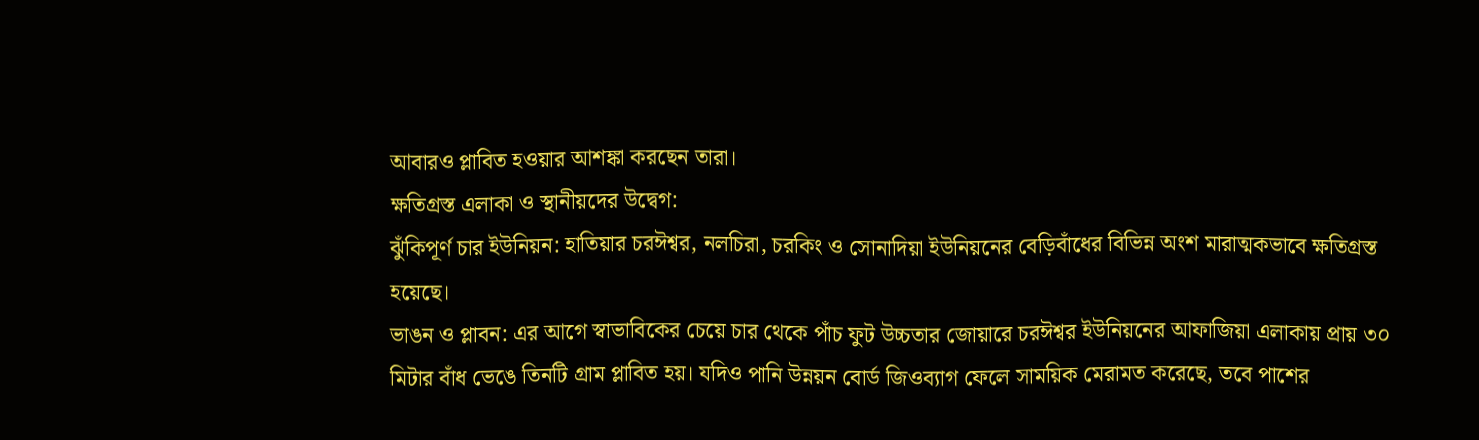আবারও প্লাবিত হওয়ার আশঙ্কা করছেন তারা।
ক্ষতিগ্রস্ত এলাকা ও স্থানীয়দের উদ্বেগ:
ঝুঁকিপূর্ণ চার ইউনিয়ন: হাতিয়ার চরঈশ্বর, নলচিরা, চরকিং ও সোনাদিয়া ইউনিয়নের বেড়িবাঁধের বিভিন্ন অংশ মারাত্মকভাবে ক্ষতিগ্রস্ত হয়েছে।
ভাঙন ও প্লাবন: এর আগে স্বাভাবিকের চেয়ে চার থেকে পাঁচ ফুট উচ্চতার জোয়ারে চরঈশ্বর ইউনিয়নের আফাজিয়া এলাকায় প্রায় ৩০ মিটার বাঁধ ভেঙে তিনটি গ্রাম প্লাবিত হয়। যদিও পানি উন্নয়ন বোর্ড জিওব্যাগ ফেলে সাময়িক মেরামত করেছে, তবে পাশের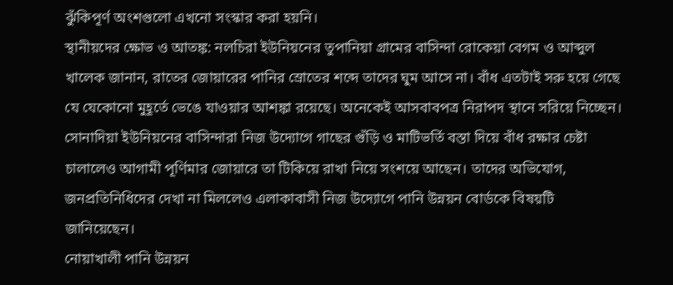ঝুঁকিপূর্ণ অংশগুলো এখনো সংস্কার করা হয়নি।
স্থানীয়দের ক্ষোভ ও আতঙ্ক: নলচিরা ইউনিয়নের তুপানিয়া গ্রামের বাসিন্দা রোকেয়া বেগম ও আব্দুল খালেক জানান, রাতের জোয়ারের পানির স্রোতের শব্দে তাদের ঘুম আসে না। বাঁধ এতটাই সরু হয়ে গেছে যে যেকোনো মুহূর্তে ভেঙে যাওয়ার আশঙ্কা রয়েছে। অনেকেই আসবাবপত্র নিরাপদ স্থানে সরিয়ে নিচ্ছেন। সোনাদিয়া ইউনিয়নের বাসিন্দারা নিজ উদ্যোগে গাছের গুঁড়ি ও মাটিভর্তি বস্তা দিয়ে বাঁধ রক্ষার চেষ্টা চালালেও আগামী পূর্ণিমার জোয়ারে তা টিকিয়ে রাখা নিয়ে সংশয়ে আছেন। তাদের অভিযোগ, জনপ্রতিনিধিদের দেখা না মিললেও এলাকাবাসী নিজ উদ্যোগে পানি উন্নয়ন বোর্ডকে বিষয়টি জানিয়েছেন।
নোয়াখালী পানি উন্নয়ন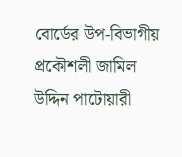বোর্ডের উপ-বিভাগীয় প্রকৌশলী জামিল উদ্দিন পাটোয়ারী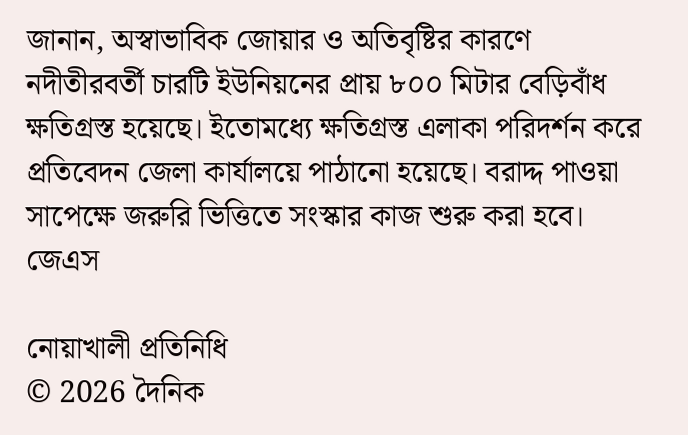জানান, অস্বাভাবিক জোয়ার ও অতিবৃষ্টির কারণে নদীতীরবর্তী চারটি ইউনিয়নের প্রায় ৮০০ মিটার বেড়িবাঁধ ক্ষতিগ্রস্ত হয়েছে। ইতোমধ্যে ক্ষতিগ্রস্ত এলাকা পরিদর্শন করে প্রতিবেদন জেলা কার্যালয়ে পাঠানো হয়েছে। বরাদ্দ পাওয়া সাপেক্ষে জরুরি ভিত্তিতে সংস্কার কাজ শুরু করা হবে।
জেএস

নোয়াখালী প্রতিনিধি
© 2026 দৈনিক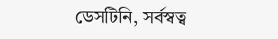ডেসটিনি, সর্বস্বত্ব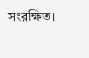সংরক্ষিত।